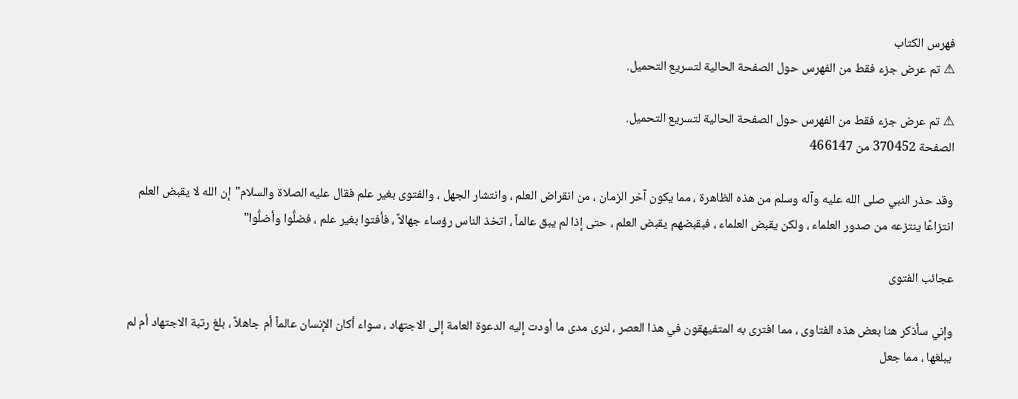فهرس الكتاب
⚠ تم عرض جزء فقط من الفهرس حول الصفحة الحالية لتسريع التحميل.

⚠ تم عرض جزء فقط من الفهرس حول الصفحة الحالية لتسريع التحميل.
الصفحة 370452 من 466147

وقد حذر النبي صلى الله عليه وآله وسلم من هذه الظاهرة ، مما يكون آخر الزمان ، من انقراض العلم ، وانتشار الجهل ، والفتوى بغير علم فقال عليه الصلاة والسلام"إن الله لا يقبض العلم انتزاعًا ينتزعه من صدور العلماء ، ولكن يقبض العلماء ، فبقبضهم يقبض العلم ، حتى إذا لم يبق عالماً ، اتخذ الناس رؤساء جهالاً ، فأفتوا بغير علم ، فضلُّوا وأضلُّوا"

عجائب الفتوى

وإني سأذكر هنا بعض هذه الفتاوى ، مما افترى به المتفيهقون في هذا العصر ، لنرى مدى ما أودت إليه الدعوة العامة إلى الاجتهاد ، سواء أكان الإنسان عالماً أم جاهلاً ، بلغ رتبة الاجتهاد أم لم يبلغها ، مما جعل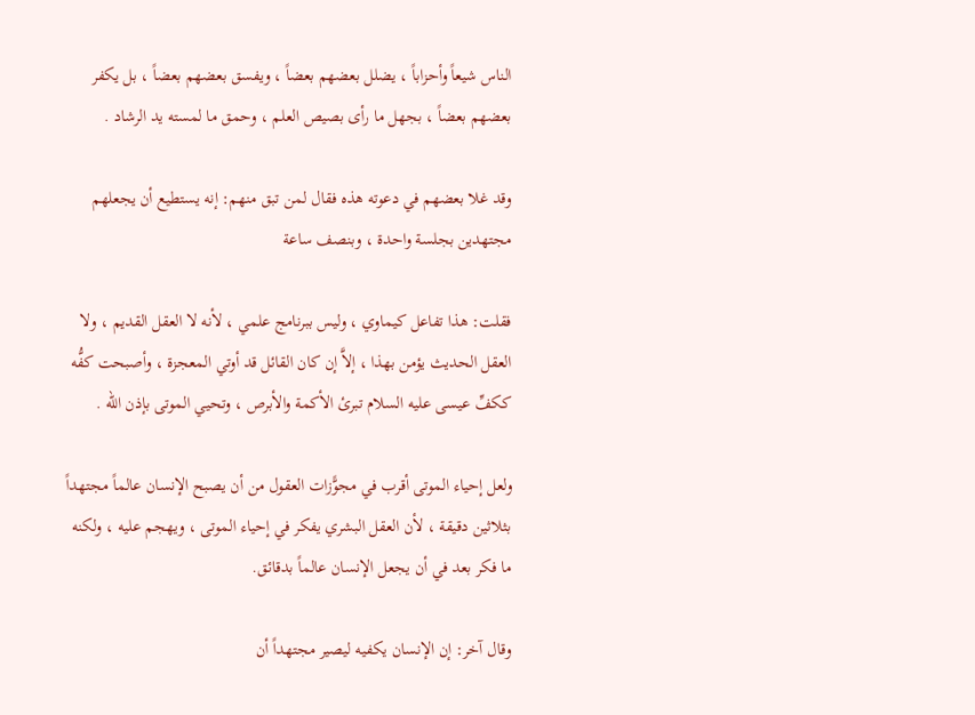الناس شيعاً وأحزاباً ، يضلل بعضهم بعضاً ، ويفسق بعضهم بعضاً ، بل يكفر بعضهم بعضاً ، بجهل ما رأى بصيص العلم ، وحمق ما لمسته يد الرشاد .

وقد غلا بعضهم في دعوته هذه فقال لمن تبق منهم: إنه يستطيع أن يجعلهم مجتهدين بجلسة واحدة ، وبنصف ساعة

فقلت: هذا تفاعل كيماوي ، وليس ببرنامج علمي ، لأنه لا العقل القديم ، ولا العقل الحديث يؤمن بهذا ، إلاَّ إن كان القائل قد أوتي المعجزة ، وأصبحت كفُّه ككفِّ عيسى عليه السلام تبرئ الأكمة والأبرص ، وتحيي الموتى بإذن الله .

ولعل إحياء الموتى أقرب في مجوًّزات العقول من أن يصبح الإنسان عالماً مجتهداً بثلاثين دقيقة ، لأن العقل البشري يفكر في إحياء الموتى ، ويهجم عليه ، ولكنه ما فكر بعد في أن يجعل الإنسان عالماً بدقائق.

وقال آخر: إن الإنسان يكفيه ليصير مجتهداً أن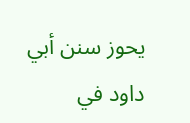يحوز سنن أبي داود في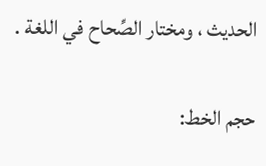الحديث ، ومختار الصِّحاح في اللغة .

حجم الخط: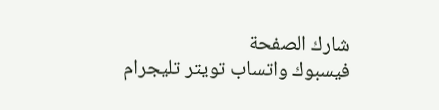شارك الصفحة
فيسبوك واتساب تويتر تليجرام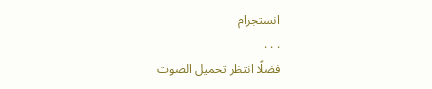انستجرام
. . .
فضلًا انتظر تحميل الصوت